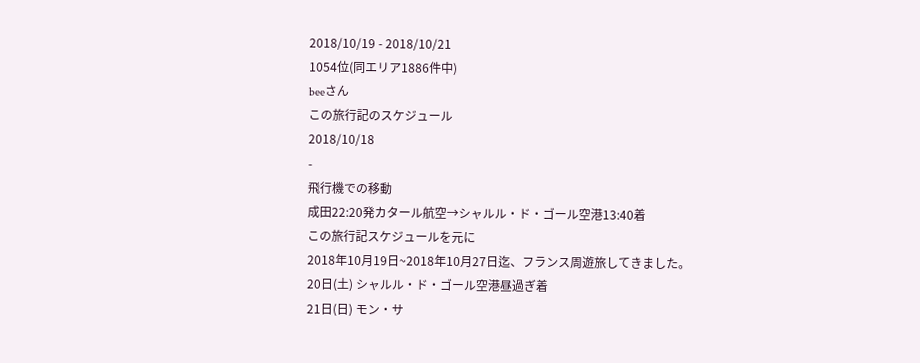2018/10/19 - 2018/10/21
1054位(同エリア1886件中)
beeさん
この旅行記のスケジュール
2018/10/18
-
飛行機での移動
成田22:20発カタール航空→シャルル・ド・ゴール空港13:40着
この旅行記スケジュールを元に
2018年10月19日~2018年10月27日迄、フランス周遊旅してきました。
20日(土) シャルル・ド・ゴール空港昼過ぎ着
21日(日) モン・サ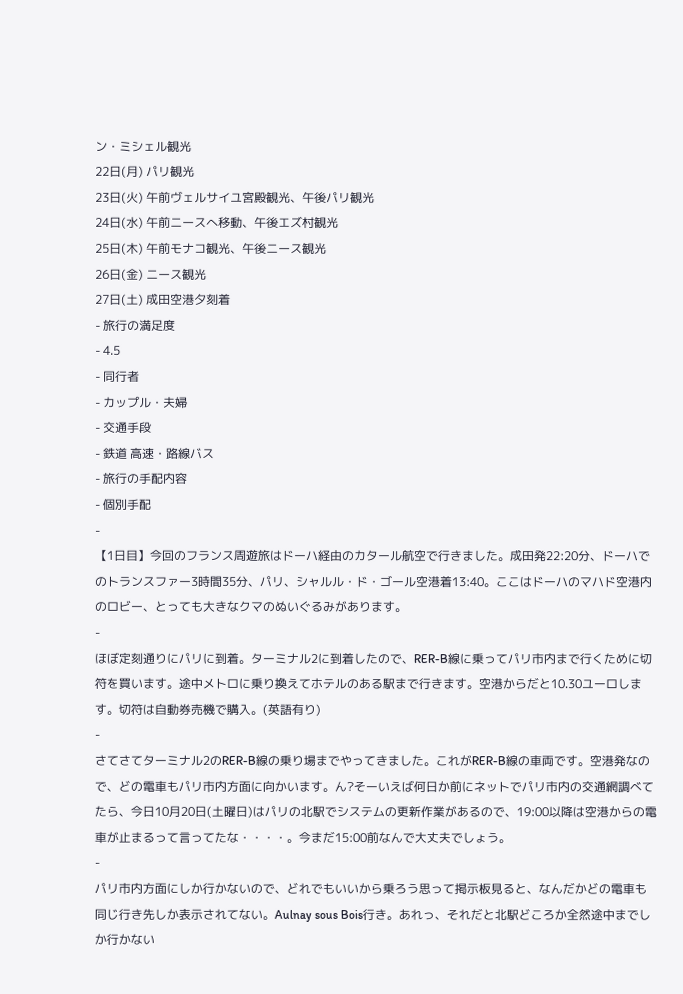ン・ミシェル観光
22日(月) パリ観光
23日(火) 午前ヴェルサイユ宮殿観光、午後パリ観光
24日(水) 午前ニースへ移動、午後エズ村観光
25日(木) 午前モナコ観光、午後ニース観光
26日(金) ニース観光
27日(土) 成田空港夕刻着
- 旅行の満足度
- 4.5
- 同行者
- カップル・夫婦
- 交通手段
- 鉄道 高速・路線バス
- 旅行の手配内容
- 個別手配
-
【1日目】今回のフランス周遊旅はドーハ経由のカタール航空で行きました。成田発22:20分、ドーハでのトランスファー3時間35分、パリ、シャルル・ド・ゴール空港着13:40。ここはドーハのマハド空港内のロビー、とっても大きなクマのぬいぐるみがあります。
-
ほぼ定刻通りにパリに到着。ターミナル2に到着したので、RER-B線に乗ってパリ市内まで行くために切符を買います。途中メトロに乗り換えてホテルのある駅まで行きます。空港からだと10.30ユーロします。切符は自動券売機で購入。(英語有り)
-
さてさてターミナル2のRER-B線の乗り場までやってきました。これがRER-B線の車両です。空港発なので、どの電車もパリ市内方面に向かいます。ん?そーいえば何日か前にネットでパリ市内の交通網調べてたら、今日10月20日(土曜日)はパリの北駅でシステムの更新作業があるので、19:00以降は空港からの電車が止まるって言ってたな・・・・。今まだ15:00前なんで大丈夫でしょう。
-
パリ市内方面にしか行かないので、どれでもいいから乗ろう思って掲示板見ると、なんだかどの電車も同じ行き先しか表示されてない。Aulnay sous Bois行き。あれっ、それだと北駅どころか全然途中までしか行かない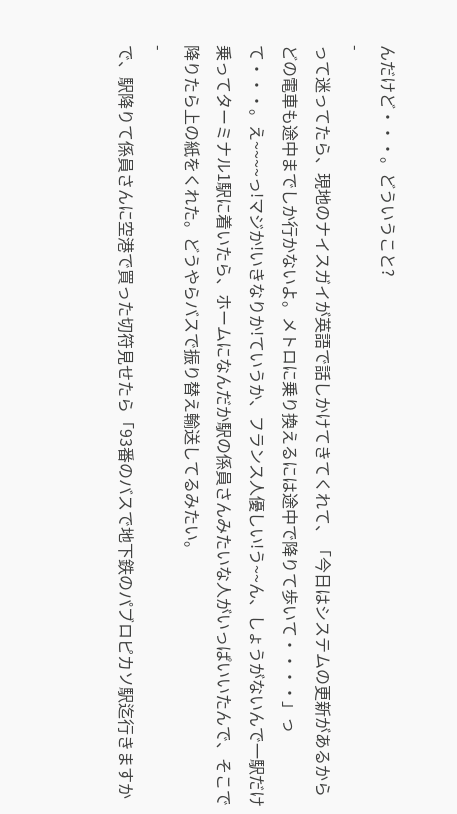んだけど・・・。どういうこと?
-
って迷ってたら、現地のナイスガイが英語で話しかけてきてくれて、「今日はシステムの更新があるからどの電車も途中までしか行かないよ。メトロに乗り換えるには途中で降りて歩いて・・・・」って・・・。え~~~~っ!マジか!いきなりか!ていうか、フランス人優しい!う~~ん、しょうがないんで一駅だけ乗ってターミナル1駅に着いたら、ホームになんだか駅の係員さんみたいな人がいっぱいいたんで、そこで降りたら上の紙をくれた。どうやらバスで振り替え輸送してるみたい。
-
で、駅降りて係員さんに空港で買った切符見せたら「93番のバスで地下鉄のパブロピカソ駅迄行きますか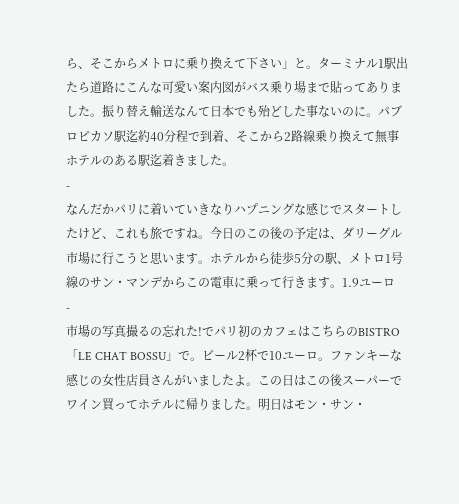ら、そこからメトロに乗り換えて下さい」と。ターミナル1駅出たら道路にこんな可愛い案内図がバス乗り場まで貼ってありました。振り替え輸送なんて日本でも殆どした事ないのに。パブロピカソ駅迄約40分程で到着、そこから2路線乗り換えて無事ホテルのある駅迄着きました。
-
なんだかパリに着いていきなりハプニングな感じでスタートしたけど、これも旅ですね。今日のこの後の予定は、ダリーグル市場に行こうと思います。ホテルから徒歩5分の駅、メトロ1号線のサン・マンデからこの電車に乗って行きます。1.9ユーロ
-
市場の写真撮るの忘れた!でパリ初のカフェはこちらのBISTRO 「LE CHAT BOSSU」で。ビール2杯で10ユーロ。ファンキーな感じの女性店員さんがいましたよ。この日はこの後スーパーでワイン買ってホテルに帰りました。明日はモン・サン・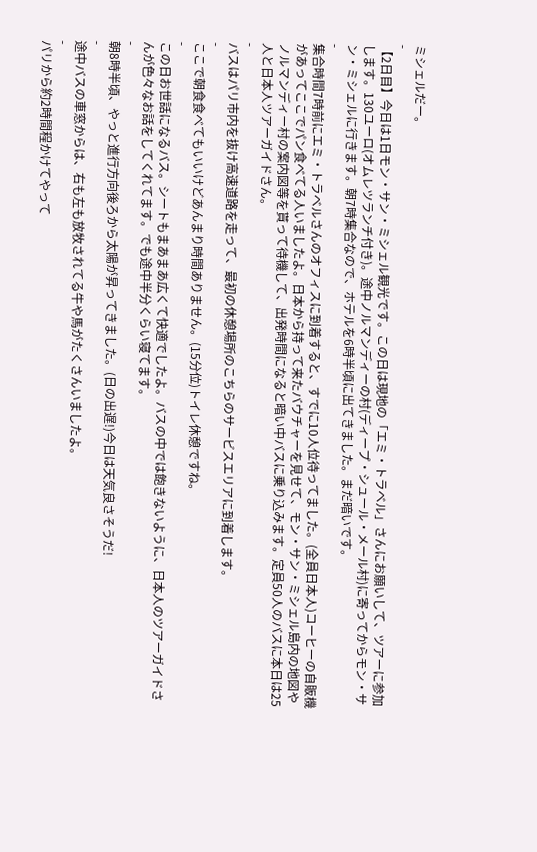ミシェルだー。
-
【2日目】今日は1日モン・サン・ミシェル観光です。この日は現地の「エミ・トラベル」さんにお願いして、ツアーに参加します。130ユーロ(オムレツランチ付き)。途中ノルマンディーの村(ディープ・シュール・メール村)に寄ってからモン・サン・ミシェルに行きます。朝7時集合なので、ホテルを6時半頃に出てきました。まだ暗いです。
-
集合時間7時前にエミ・トラベルさんのオフィスに到着すると、すでに10人位待ってました。(全員日本人)コーヒーの自販機があってここでパン食べてる人いましたよ。日本から持って来たバウチャーを見せて、モン・サン・ミシェル島内の地図やノルマンディー村の案内図等を貰って待機して、出発時間になると暗い中バスに乗り込みます。定員50人のバスに本日は25人と日本人ツアーガイドさん。
-
バスはパリ市内を抜け高速道路を走って、最初の休憩場所のこちらのサービスエリアに到着します。
-
ここで朝食食べてもいいけどあんまり時間ありません。(15分位)トイレ休憩ですね。
-
この日お世話になるバス。シートもまあまあ広くて快適でしたよ。バスの中では飽きないように、日本人のツアーガイドさんが色々なお話をしてくれてます。でも途中半分くらい寝てます。
-
朝8時半頃、やっと進行方向後ろから太陽が昇ってきました。(日の出遅!)今日は天気良さそうだ!
-
途中バスの車窓からは、右も左も放牧されてる牛や馬がたくさんいましたよ。
-
パリから約2時間程かけてやって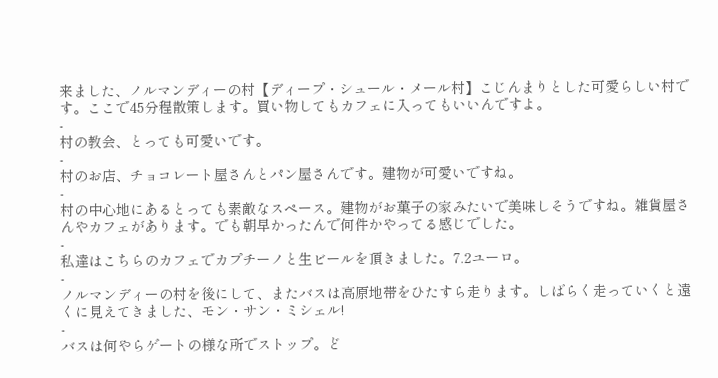来ました、ノルマンディーの村【ディープ・シュール・メール村】こじんまりとした可愛らしい村です。ここで45分程散策します。買い物してもカフェに入ってもいいんですよ。
-
村の教会、とっても可愛いです。
-
村のお店、チョコレート屋さんとパン屋さんです。建物が可愛いですね。
-
村の中心地にあるとっても素敵なスペース。建物がお菓子の家みたいで美味しそうですね。雑貨屋さんやカフェがあります。でも朝早かったんで何件かやってる感じでした。
-
私達はこちらのカフェでカプチーノと生ビールを頂きました。7.2ユーロ。
-
ノルマンディーの村を後にして、またバスは高原地帯をひたすら走ります。しばらく走っていくと遠くに見えてきました、モン・サン・ミシェル!
-
バスは何やらゲートの様な所でストップ。ど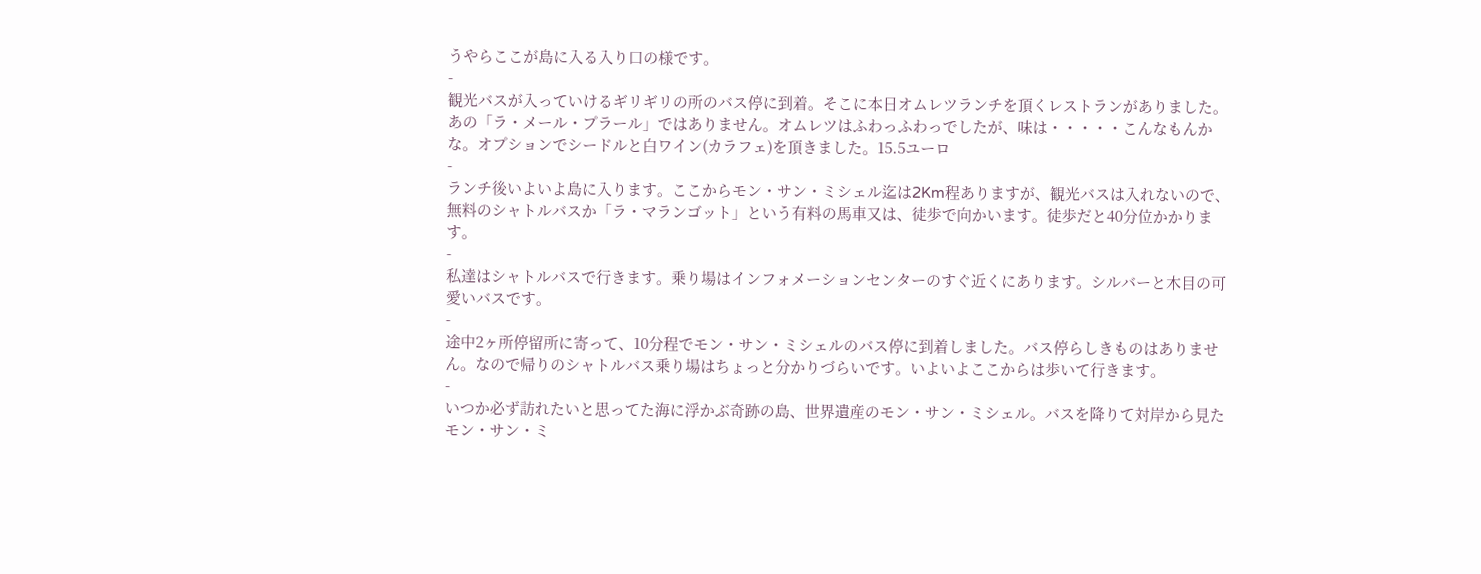うやらここが島に入る入り口の様です。
-
観光バスが入っていけるギリギリの所のバス停に到着。そこに本日オムレツランチを頂くレストランがありました。あの「ラ・メール・プラール」ではありません。オムレツはふわっふわっでしたが、味は・・・・・こんなもんかな。オプションでシードルと白ワイン(カラフェ)を頂きました。15.5ユーロ
-
ランチ後いよいよ島に入ります。ここからモン・サン・ミシェル迄は2Km程ありますが、観光バスは入れないので、無料のシャトルバスか「ラ・マランゴット」という有料の馬車又は、徒歩で向かいます。徒歩だと40分位かかります。
-
私達はシャトルバスで行きます。乗り場はインフォメーションセンターのすぐ近くにあります。シルバーと木目の可愛いバスです。
-
途中2ヶ所停留所に寄って、10分程でモン・サン・ミシェルのバス停に到着しました。バス停らしきものはありません。なので帰りのシャトルバス乗り場はちょっと分かりづらいです。いよいよここからは歩いて行きます。
-
いつか必ず訪れたいと思ってた海に浮かぶ奇跡の島、世界遺産のモン・サン・ミシェル。バスを降りて対岸から見たモン・サン・ミ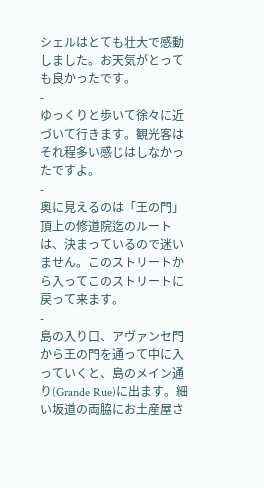シェルはとても壮大で感動しました。お天気がとっても良かったです。
-
ゆっくりと歩いて徐々に近づいて行きます。観光客はそれ程多い感じはしなかったですよ。
-
奥に見えるのは「王の門」頂上の修道院迄のルートは、決まっているので迷いません。このストリートから入ってこのストリートに戻って来ます。
-
島の入り口、アヴァンセ門から王の門を通って中に入っていくと、島のメイン通り(Grande Rue)に出ます。細い坂道の両脇にお土産屋さ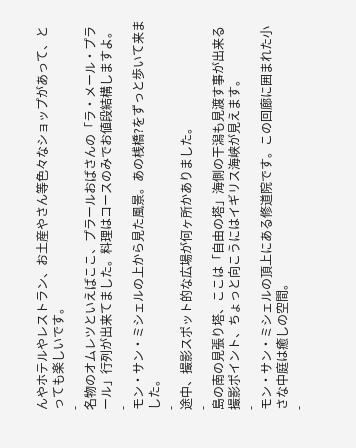んやホテルやレストラン、お土産やさん等色々なショップがあって、とっても楽しいです。
-
名物のオムレツといえばここ、プラールおばさんの「ラ・メール・プラール」行列が出来てました。料理はコースのみでお値段結構しますよ。
-
モン・サン・ミシェルの上から見た風景。あの桟橋?をずっと歩いて来ました。
-
途中、撮影スポット的な広場が何ヶ所かありました。
-
島の南の見張り塔、ここは「自由の塔」海側の干潟も見渡す事が出来る撮影ポイント、ちょっと向こうにはイギリス海峡が見えます。
-
モン・サン・ミシェルの頂上にある修道院です。この回廊に囲まれた小さな中庭は癒しの空間。
-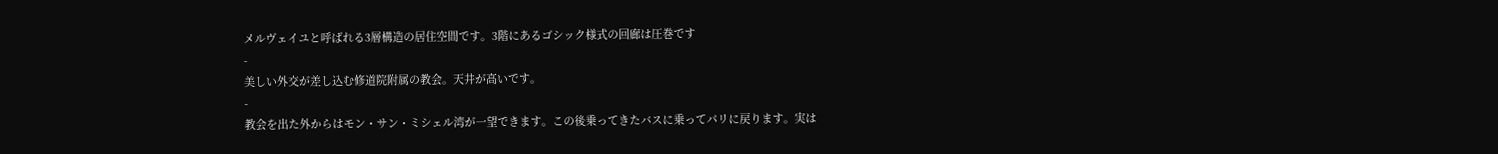メルヴェイユと呼ばれる3層構造の居住空間です。3階にあるゴシック様式の回廊は圧巻です
-
美しい外交が差し込む修道院附属の教会。天井が高いです。
-
教会を出た外からはモン・サン・ミシェル湾が一望できます。この後乗ってきたバスに乗ってパリに戻ります。実は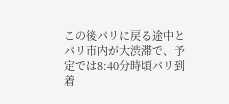この後パリに戻る途中とパリ市内が大渋滞で、予定では8:40分時頃パリ到着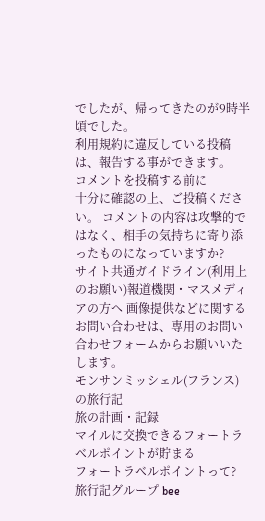でしたが、帰ってきたのが9時半頃でした。
利用規約に違反している投稿は、報告する事ができます。
コメントを投稿する前に
十分に確認の上、ご投稿ください。 コメントの内容は攻撃的ではなく、相手の気持ちに寄り添ったものになっていますか?
サイト共通ガイドライン(利用上のお願い)報道機関・マスメディアの方へ 画像提供などに関するお問い合わせは、専用のお問い合わせフォームからお願いいたします。
モンサンミッシェル(フランス) の旅行記
旅の計画・記録
マイルに交換できるフォートラベルポイントが貯まる
フォートラベルポイントって?
旅行記グループ bee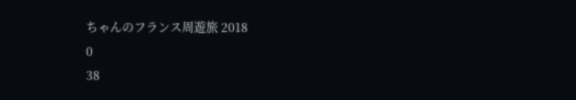ちゃんのフランス周遊旅 2018
0
38